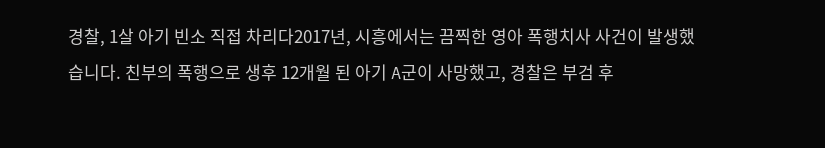경찰, 1살 아기 빈소 직접 차리다2017년, 시흥에서는 끔찍한 영아 폭행치사 사건이 발생했습니다. 친부의 폭행으로 생후 12개월 된 아기 A군이 사망했고, 경찰은 부검 후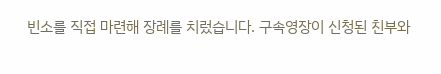빈소를 직접 마련해 장례를 치렀습니다. 구속영장이 신청된 친부와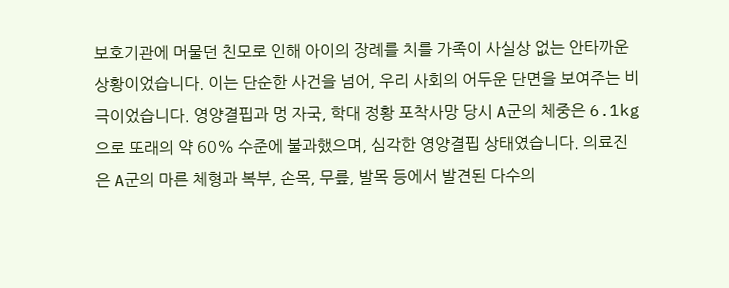보호기관에 머물던 친모로 인해 아이의 장례를 치를 가족이 사실상 없는 안타까운 상황이었습니다. 이는 단순한 사건을 넘어, 우리 사회의 어두운 단면을 보여주는 비극이었습니다. 영양결핍과 멍 자국, 학대 정황 포착사망 당시 A군의 체중은 6.1kg으로 또래의 약 60% 수준에 불과했으며, 심각한 영양결핍 상태였습니다. 의료진은 A군의 마른 체형과 복부, 손목, 무릎, 발목 등에서 발견된 다수의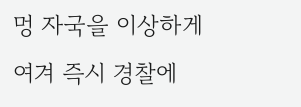멍 자국을 이상하게 여겨 즉시 경찰에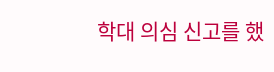학대 의심 신고를 했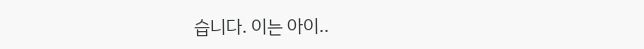습니다. 이는 아이..